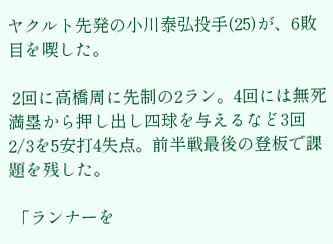ヤクルト先発の小川泰弘投手(25)が、6敗目を喫した。

 2回に高橋周に先制の2ラン。4回には無死満塁から押し出し四球を与えるなど3回2/3を5安打4失点。前半戦最後の登板で課題を残した。

 「ランナーを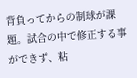背負ってからの制球が課題。試合の中で修正する事ができず、粘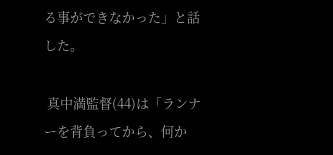る事ができなかった」と話した。

 真中満監督(44)は「ランナーを背負ってから、何か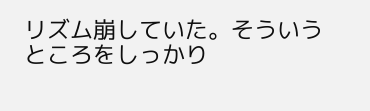リズム崩していた。そういうところをしっかり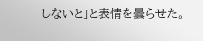しないと」と表情を曇らせた。